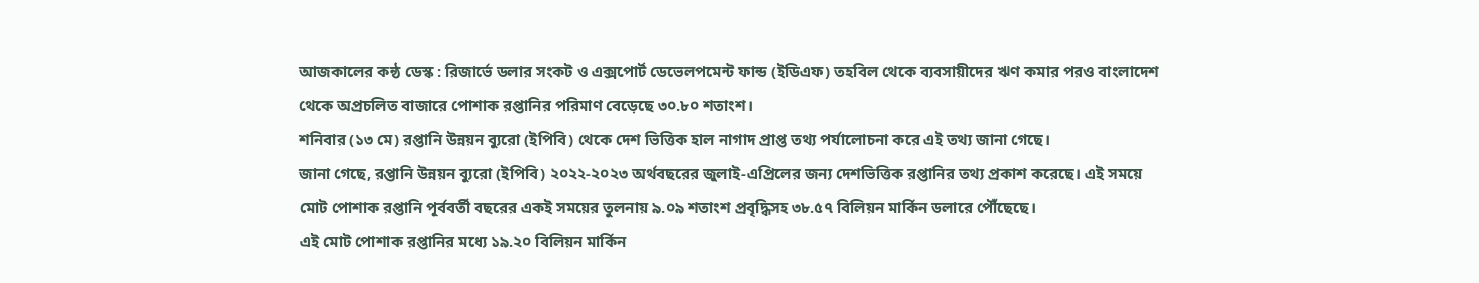আজকালের কন্ঠ ডেস্ক : রিজার্ভে ডলার সংকট ও এক্সপোর্ট ডেভেলপমেন্ট ফান্ড (ইডিএফ) তহবিল থেকে ব্যবসায়ীদের ঋণ কমার পরও বাংলাদেশ থেকে অপ্রচলিত বাজারে পোশাক রপ্তানির পরিমাণ বেড়েছে ৩০.৮০ শতাংশ।
শনিবার (১৩ মে) রপ্তানি উন্নয়ন ব্যুরো (ইপিবি) থেকে দেশ ভিত্তিক হাল নাগাদ প্রাপ্ত তথ্য পর্যালোচনা করে এই তথ্য জানা গেছে।
জানা গেছে, রপ্তানি উন্নয়ন ব্যুরো (ইপিবি) ২০২২-২০২৩ অর্থবছরের জুলাই-এপ্রিলের জন্য দেশভিত্তিক রপ্তানির তথ্য প্রকাশ করেছে। এই সময়ে মোট পোশাক রপ্তানি পূর্ববর্তী বছরের একই সময়ের তুলনায় ৯.০৯ শতাংশ প্রবৃদ্ধিসহ ৩৮.৫৭ বিলিয়ন মার্কিন ডলারে পৌঁছেছে।
এই মোট পোশাক রপ্তানির মধ্যে ১৯.২০ বিলিয়ন মার্কিন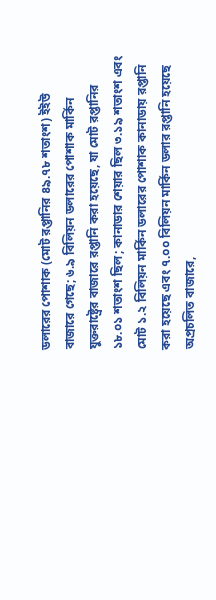ডলারের পোশাক (মোট রপ্তানির ৪৯.৭৮ শতাংশ) ইইউ বাজারে গেছে; ৬.৯ বিলিয়ন ডলারের পোশাক মার্কিন যুক্তরাষ্ট্রের বাজারে রপ্তানি করা হয়েছে, যা মোট রপ্তানির ১৮.০১ শতাংশ ছিল; কানাডার শেয়ার ছিল ৩.১৯ শতাংশ এবং মোট ১.২ বিলিয়ন মার্কিন ডলারের পোশাক কানাডায় রপ্তানি করা হয়েছে এবং ৭.০০ বিলিয়ন মার্কিন ডলার রপ্তানি হয়েছে অপ্রচলিত বাজারে,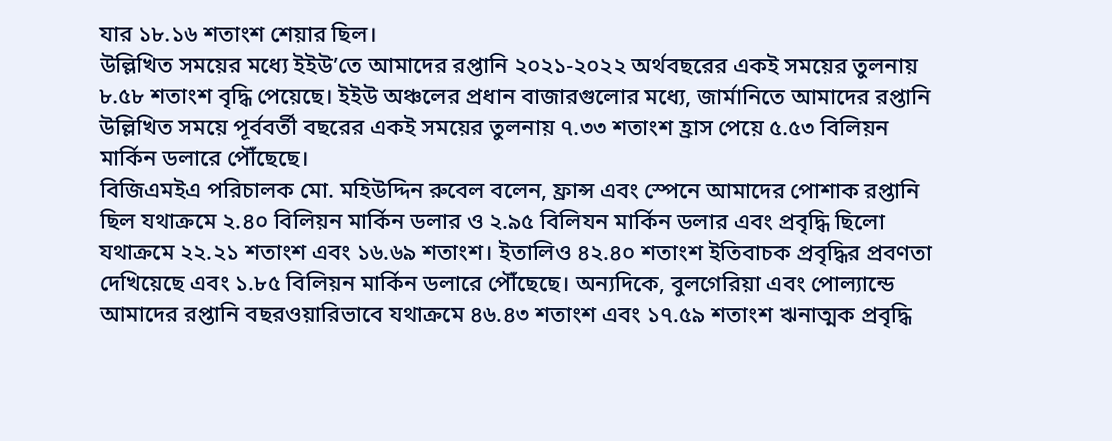যার ১৮.১৬ শতাংশ শেয়ার ছিল।
উল্লিখিত সময়ের মধ্যে ইইউ’তে আমাদের রপ্তানি ২০২১-২০২২ অর্থবছরের একই সময়ের তুলনায় ৮.৫৮ শতাংশ বৃদ্ধি পেয়েছে। ইইউ অঞ্চলের প্রধান বাজারগুলোর মধ্যে, জার্মানিতে আমাদের রপ্তানি উল্লিখিত সময়ে পূর্ববর্তী বছরের একই সময়ের তুলনায় ৭.৩৩ শতাংশ হ্রাস পেয়ে ৫.৫৩ বিলিয়ন মার্কিন ডলারে পৌঁছেছে।
বিজিএমইএ পরিচালক মো. মহিউদ্দিন রুবেল বলেন, ফ্রান্স এবং স্পেনে আমাদের পোশাক রপ্তানি ছিল যথাক্রমে ২.৪০ বিলিয়ন মার্কিন ডলার ও ২.৯৫ বিলিযন মার্কিন ডলার এবং প্রবৃদ্ধি ছিলো যথাক্রমে ২২.২১ শতাংশ এবং ১৬.৬৯ শতাংশ। ইতালিও ৪২.৪০ শতাংশ ইতিবাচক প্রবৃদ্ধির প্রবণতা দেখিয়েছে এবং ১.৮৫ বিলিয়ন মার্কিন ডলারে পৌঁছেছে। অন্যদিকে, বুলগেরিয়া এবং পোল্যান্ডে আমাদের রপ্তানি বছরওয়ারিভাবে যথাক্রমে ৪৬.৪৩ শতাংশ এবং ১৭.৫৯ শতাংশ ঋনাত্মক প্রবৃদ্ধি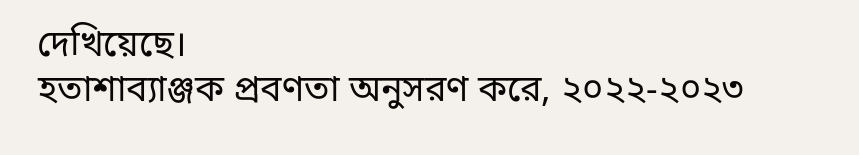দেখিয়েছে।
হতাশাব্যাঞ্জক প্রবণতা অনুসরণ করে, ২০২২-২০২৩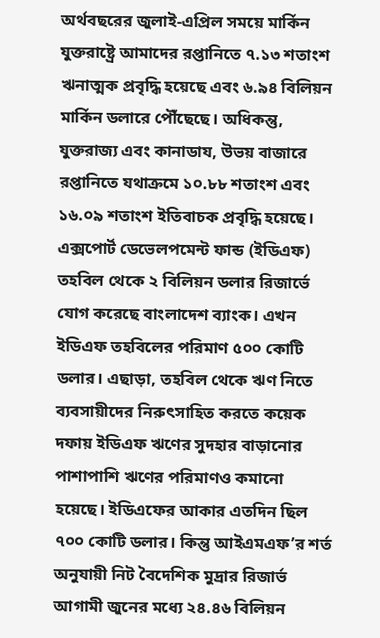অর্থবছরের জুলাই-এপ্রিল সময়ে মার্কিন যুক্তরাষ্ট্রে আমাদের রপ্তানিতে ৭.১৩ শতাংশ ঋনাত্মক প্রবৃদ্ধি হয়েছে এবং ৬.৯৪ বিলিয়ন মার্কিন ডলারে পৌঁছেছে। অধিকন্তু, যুক্তরাজ্য এবং কানাডায, উভয় বাজারে রপ্তানিতে যথাক্রমে ১০.৮৮ শতাংশ এবং ১৬.০৯ শতাংশ ইতিবাচক প্রবৃদ্ধি হয়েছে।
এক্সপোর্ট ডেভেলপমেন্ট ফান্ড (ইডিএফ) তহবিল থেকে ২ বিলিয়ন ডলার রিজার্ভে যোগ করেছে বাংলাদেশ ব্যাংক। এখন ইডিএফ তহবিলের পরিমাণ ৫০০ কোটি ডলার। এছাড়া, তহবিল থেকে ঋণ নিতে ব্যবসায়ীদের নিরুৎসাহিত করতে কয়েক দফায় ইডিএফ ঋণের সুদহার বাড়ানোর পাশাপাশি ঋণের পরিমাণও কমানো হয়েছে। ইডিএফের আকার এতদিন ছিল ৭০০ কোটি ডলার। কিন্তু আইএমএফ’র শর্ত অনুযায়ী নিট বৈদেশিক মুদ্রার রিজার্ভ আগামী জুনের মধ্যে ২৪.৪৬ বিলিয়ন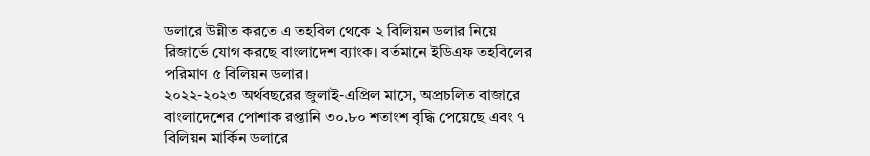ডলারে উন্নীত করতে এ তহবিল থেকে ২ বিলিয়ন ডলার নিয়ে রিজার্ভে যোগ করছে বাংলাদেশ ব্যাংক। বর্তমানে ইডিএফ তহবিলের পরিমাণ ৫ বিলিয়ন ডলার।
২০২২-২০২৩ অর্থবছরের জুলাই-এপ্রিল মাসে, অপ্রচলিত বাজারে বাংলাদেশের পোশাক রপ্তানি ৩০.৮০ শতাংশ বৃদ্ধি পেয়েছে এবং ৭ বিলিয়ন মার্কিন ডলারে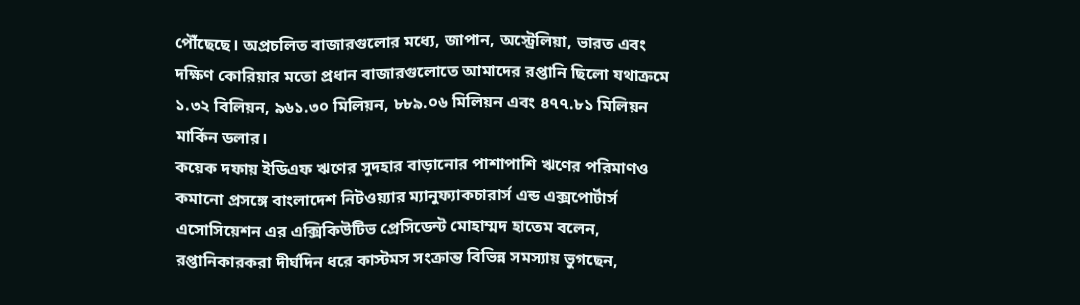পৌঁছেছে। অপ্রচলিত বাজারগুলোর মধ্যে, জাপান, অস্ট্রেলিয়া, ভারত এবং দক্ষিণ কোরিয়ার মতো প্রধান বাজারগুলোতে আমাদের রপ্তানি ছিলো যথাক্রমে ১.৩২ বিলিয়ন, ৯৬১.৩০ মিলিয়ন, ৮৮৯.০৬ মিলিয়ন এবং ৪৭৭.৮১ মিলিয়ন মার্কিন ডলার।
কয়েক দফায় ইডিএফ ঋণের সুদহার বাড়ানোর পাশাপাশি ঋণের পরিমাণও কমানো প্রসঙ্গে বাংলাদেশ নিটওয়্যার ম্যানুফ্যাকচারার্স এন্ড এক্সপোর্টার্স এসোসিয়েশন এর এক্সিকিউটিভ প্রেসিডেন্ট মোহাম্মদ হাতেম বলেন, রপ্তানিকারকরা দীর্ঘদিন ধরে কাস্টমস সংক্রান্ত বিভিন্ন সমস্যায় ভুগছেন,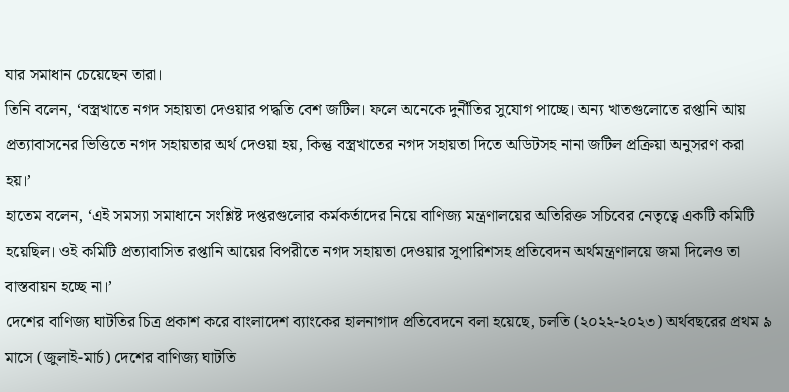যার সমাধান চেয়েছেন তারা।
তিনি বলেন, ‘বস্ত্রখাতে নগদ সহায়তা দেওয়ার পদ্ধতি বেশ জটিল। ফলে অনেকে দুর্নীতির সুযোগ পাচ্ছে। অন্য খাতগুলোতে রপ্তানি আয় প্রত্যাবাসনের ভিত্তিতে নগদ সহায়তার অর্থ দেওয়া হয়, কিন্তু বস্ত্রখাতের নগদ সহায়তা দিতে অডিটসহ নানা জটিল প্রক্রিয়া অনুসরণ করা হয়।’
হাতেম বলেন, ‘এই সমস্যা সমাধানে সংশ্লিষ্ট দপ্তরগুলোর কর্মকর্তাদের নিয়ে বাণিজ্য মন্ত্রণালয়ের অতিরিক্ত সচিবের নেতৃত্বে একটি কমিটি হয়েছিল। ওই কমিটি প্রত্যাবাসিত রপ্তানি আয়ের বিপরীতে নগদ সহায়তা দেওয়ার সুপারিশসহ প্রতিবেদন অর্থমন্ত্রণালয়ে জমা দিলেও তা বাস্তবায়ন হচ্ছে না।’
দেশের বাণিজ্য ঘাটতির চিত্র প্রকাশ করে বাংলাদেশ ব্যাংকের হালনাগাদ প্রতিবেদনে বলা হয়েছে, চলতি (২০২২-২০২৩) অর্থবছরের প্রথম ৯ মাসে (জুলাই-মার্চ) দেশের বাণিজ্য ঘাটতি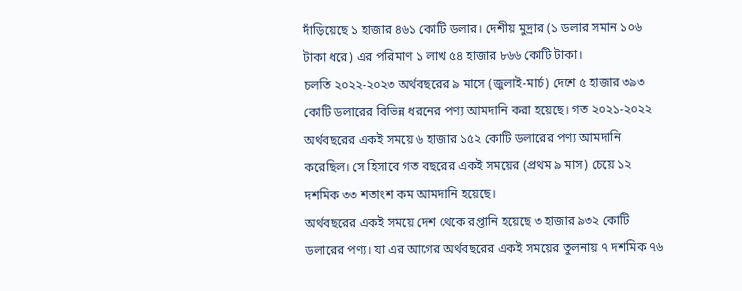দাঁড়িয়েছে ১ হাজার ৪৬১ কোটি ডলার। দেশীয় মুদ্রার (১ ডলার সমান ১০৬ টাকা ধরে) এর পরিমাণ ১ লাখ ৫৪ হাজার ৮৬৬ কোটি টাকা।
চলতি ২০২২-২০২৩ অর্থবছরের ৯ মাসে (জুলাই-মার্চ) দেশে ৫ হাজার ৩৯৩ কোটি ডলারের বিভিন্ন ধরনের পণ্য আমদানি করা হয়েছে। গত ২০২১-২০২২ অর্থবছরের একই সময়ে ৬ হাজার ১৫২ কোটি ডলারের পণ্য আমদানি করেছিল। সে হিসাবে গত বছরের একই সময়ের (প্রথম ৯ মাস) চেয়ে ১২ দশমিক ৩৩ শতাংশ কম আমদানি হয়েছে।
অর্থবছরের একই সময়ে দেশ থেকে রপ্তানি হয়েছে ৩ হাজার ৯৩২ কোটি ডলারের পণ্য। যা এর আগের অর্থবছরের একই সময়ের তুলনায় ৭ দশমিক ৭৬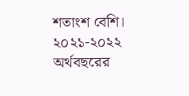শতাংশ বেশি। ২০২১-২০২২ অর্থবছরের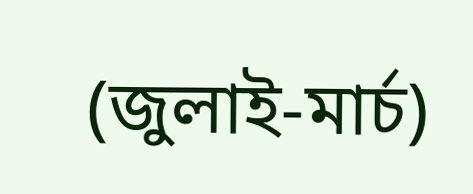(জুলাই-মার্চ)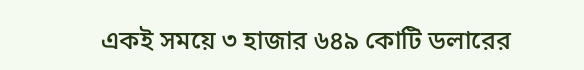একই সময়ে ৩ হাজার ৬৪৯ কোটি ডলারের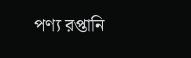পণ্য রপ্তানি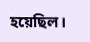হয়েছিল।